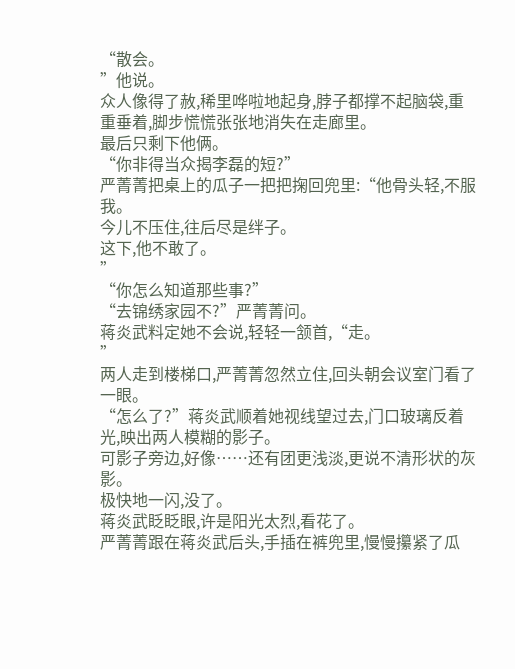“散会。
”他说。
众人像得了赦,稀里哗啦地起身,脖子都撑不起脑袋,重重垂着,脚步慌慌张张地消失在走廊里。
最后只剩下他俩。
“你非得当众揭李磊的短?”
严菁菁把桌上的瓜子一把把掬回兜里:“他骨头轻,不服我。
今儿不压住,往后尽是绊子。
这下,他不敢了。
”
“你怎么知道那些事?”
“去锦绣家园不?”严菁菁问。
蒋炎武料定她不会说,轻轻一颔首,“走。
”
两人走到楼梯口,严菁菁忽然立住,回头朝会议室门看了一眼。
“怎么了?”蒋炎武顺着她视线望过去,门口玻璃反着光,映出两人模糊的影子。
可影子旁边,好像……还有团更浅淡,更说不清形状的灰影。
极快地一闪,没了。
蒋炎武眨眨眼,许是阳光太烈,看花了。
严菁菁跟在蒋炎武后头,手插在裤兜里,慢慢攥紧了瓜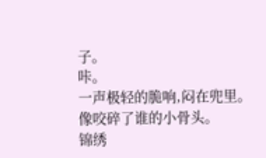子。
咔。
一声极轻的脆响,闷在兜里。
像咬碎了谁的小骨头。
锦绣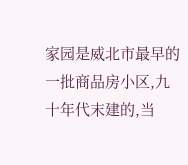家园是威北市最早的一批商品房小区,九十年代末建的,当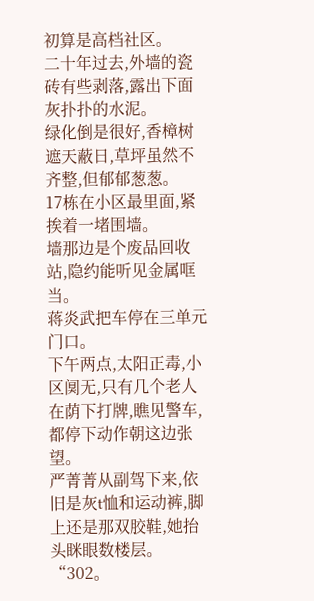初算是高档社区。
二十年过去,外墙的瓷砖有些剥落,露出下面灰扑扑的水泥。
绿化倒是很好,香樟树遮天蔽日,草坪虽然不齐整,但郁郁葱葱。
17栋在小区最里面,紧挨着一堵围墙。
墙那边是个废品回收站,隐约能听见金属哐当。
蒋炎武把车停在三单元门口。
下午两点,太阳正毒,小区阒无,只有几个老人在荫下打牌,瞧见警车,都停下动作朝这边张望。
严菁菁从副驾下来,依旧是灰t恤和运动裤,脚上还是那双胶鞋,她抬头眯眼数楼层。
“302。